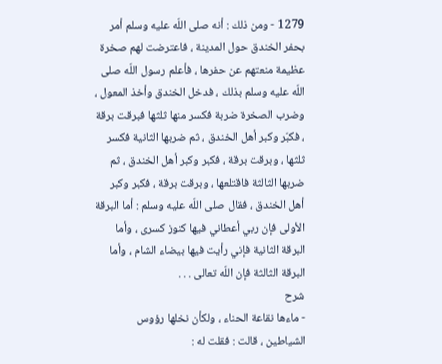1279 - ومن ذلك : أنه صلى اللّه عليه وسلم أمر بحفر الخندق حول المدينة ، فاعترضت لهم صخرة عظيمة منعتهم عن حفرها ، فأعلم رسول اللّه صلى اللّه عليه وسلم بذلك ، فدخل الخندق وأخذ المعول ، وضرب الصخرة ضربة فكسر منها ثلثها فبرقت برقة ، فكبّر وكبر أهل الخندق ، ثم ضربها الثانية فكسر ثلثها ، وبرقت برقة ، فكبر وكبر أهل الخندق ، ثم ضربها الثالثة فاقتلعها ، وبرقت برقة ، فكبر وكبر أهل الخندق ، فقال صلى اللّه عليه وسلم : أما البرقة الأولى فإن ربي أعطاني فيها كنوز كسرى ، وأما البرقة الثانية فإني رأيت فيها بيضاء الشام ، وأما البرقة الثالثة فإن اللّه تعالى . . .
شرح
- ماءها نقاعة الحناء ، ولكأن نخلها رؤوس الشياطين ، قالت : فقلت له :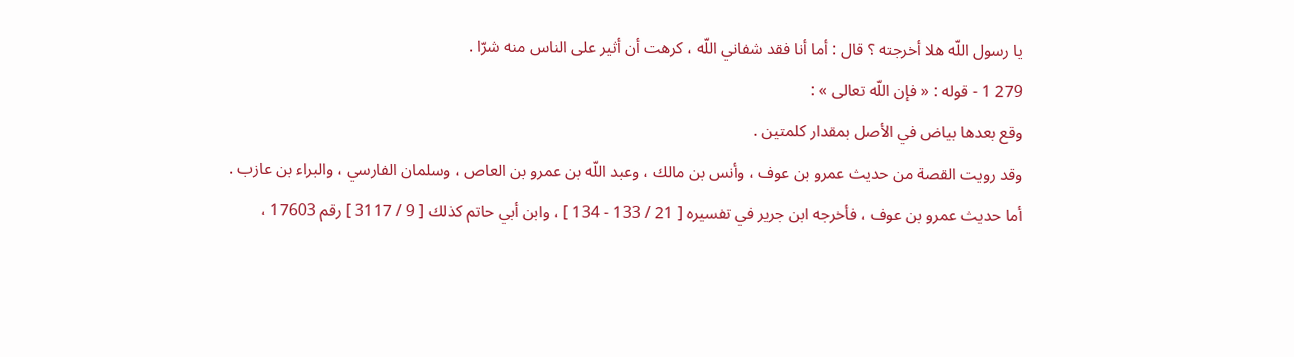يا رسول اللّه هلا أخرجته ؟ قال : أما أنا فقد شفاني اللّه ، كرهت أن أثير على الناس منه شرّا .
279 1 - قوله : « فإن اللّه تعالى » :
وقع بعدها بياض في الأصل بمقدار كلمتين .
وقد رويت القصة من حديث عمرو بن عوف ، وأنس بن مالك ، وعبد اللّه بن عمرو بن العاص ، وسلمان الفارسي ، والبراء بن عازب .
أما حديث عمرو بن عوف ، فأخرجه ابن جرير في تفسيره [ 21 / 133 - 134 ] ، وابن أبي حاتم كذلك [ 9 / 3117 ] رقم 17603 ،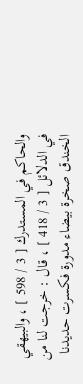والحاكم في المستدرك [ 3 / 598 ] ، والبيهقي في الدلائل [ 3 / 418 ] ، قال : خرجت لنا من الخندق صخرة بيضاء مدورة فكسرت حديدنا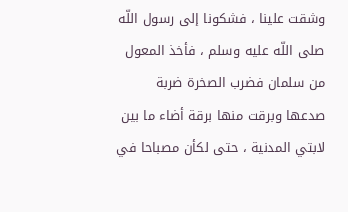وشقت علينا ، فشكونا إلى رسول اللّه صلى اللّه عليه وسلم ، فأخذ المعول من سلمان فضرب الصخرة ضربة صدعها وبرقت منها برقة أضاء ما بين لابتي المدنية ، حتى لكأن مصباحا في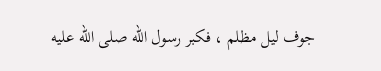جوف ليل مظلم ، فكبر رسول اللّه صلى اللّه عليه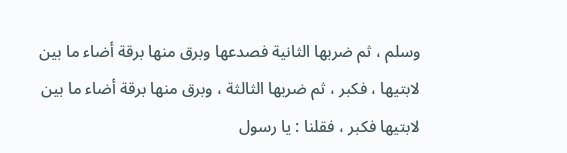وسلم ، ثم ضربها الثانية فصدعها وبرق منها برقة أضاء ما بين لابتيها ، فكبر ، ثم ضربها الثالثة ، وبرق منها برقة أضاء ما بين لابتيها فكبر ، فقلنا : يا رسول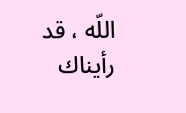اللّه ، قد رأيناك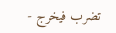تضرب فيخرج -